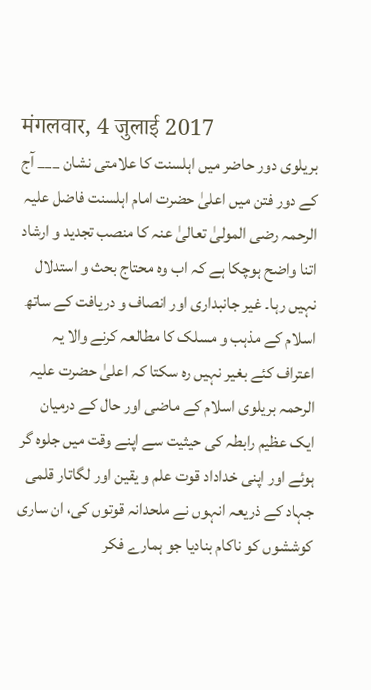मंगलवार, 4 जुलाई 2017
بریلوی دور حاضر میں اہلسنت کا علامتی نشان ___ آج کے دور فتن میں اعلیٰ حضرت امام اہلسنت فاضل علیہ الرحمہ رضی المولیٰ تعالیٰ عنہ کا منصب تجدید و ارشاد اتنا واضح ہوچکا ہے کہ اب وہ محتاج بحث و استدلال نہیں رہا۔ غیر جانبداری اور انصاف و دریافت کے ساتھ اسلام کے مذہب و مسلک کا مطالعہ کرنے والا یہ اعتراف کئے بغیر نہیں رہ سکتا کہ اعلیٰ حضرت علیہ الرحمہ بریلوی اسلام کے ماضی اور حال کے درمیان ایک عظیم رابطہ کی حیثیت سے اپنے وقت میں جلوہ گر ہوئے اور اپنی خداداد قوت علم و یقین اور لگاتار قلمی جہاد کے ذریعہ انہوں نے ملحدانہ قوتوں کی، ان ساری کوششوں کو ناکام بنادیا جو ہمارے فکر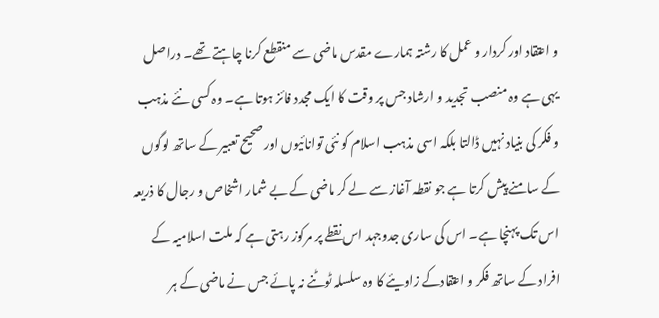و اعتقاد اور کردار و عمل کا رشتہ ہمارے مقدس ماضی سے منقطع کرنا چاہتے تھے۔ دراصل یہی ہے وہ منصب تجدید و ارشاد جس پر وقت کا ایک مجدد فائز ہوتا ہے۔ وہ کسی نئے مذہب و فکر کی بنیاد نہیں ڈالتا بلکہ اسی مذہب اسلام کو نئی توانائیوں اور صحیح تعبیر کے ساتھ لوگوں کے سامنے پیش کرتا ہے جو نقطہ آغاز سے لے کر ماضی کے بے شمار اشخاص و رجال کا ذریعہ اس تک پہنچا ہے۔ اس کی ساری جدوجہد اس نقطے پر مرکوز رہتی ہے کہ ملت اسلامیہ کے افراد کے ساتھ فکر و اعتقادکے زاویئے کا وہ سلسلہ ٹوٹنے نہ پائے جس نے ماضی کے ہر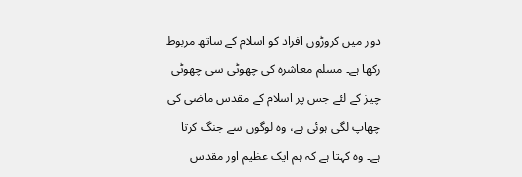دور میں کروڑوں افراد کو اسلام کے ساتھ مربوط رکھا ہے۔ مسلم معاشرہ کی چھوٹی سی چھوٹی چیز کے لئے جس پر اسلام کے مقدس ماضی کی چھاپ لگی ہوئی ہے، وہ لوگوں سے جنگ کرتا ہے۔ وہ کہتا ہے کہ ہم ایک عظیم اور مقدس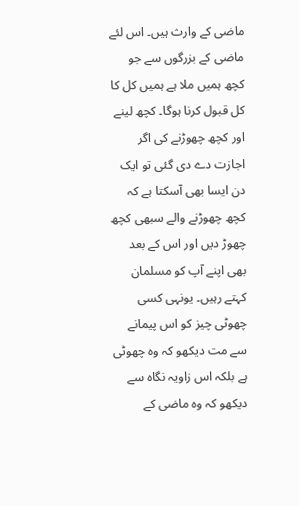ماضی کے وارث ہیں۔ اس لئے ماضی کے بزرگوں سے جو کچھ ہمیں ملا ہے ہمیں کل کا کل قبول کرنا ہوگا۔ کچھ لینے اور کچھ چھوڑنے کی اگر اجازت دے دی گئی تو ایک دن ایسا بھی آسکتا ہے کہ کچھ چھوڑنے والے سبھی کچھ چھوڑ دیں اور اس کے بعد بھی اپنے آپ کو مسلمان کہتے رہیں۔ یونہی کسی چھوٹی چیز کو اس پیمانے سے مت دیکھو کہ وہ چھوٹی ہے بلکہ اس زاویہ نگاہ سے دیکھو کہ وہ ماضی کے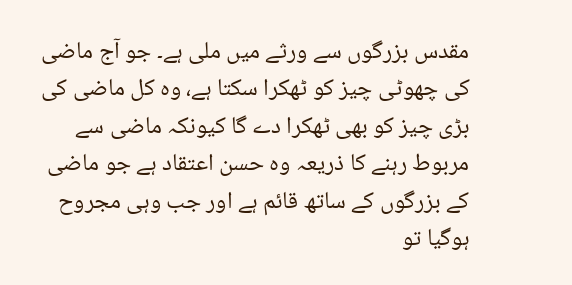مقدس بزرگوں سے ورثے میں ملی ہے۔ جو آج ماضی کی چھوٹی چیز کو ٹھکرا سکتا ہے، وہ کل ماضی کی بڑی چیز کو بھی ٹھکرا دے گا کیونکہ ماضی سے مربوط رہنے کا ذریعہ وہ حسن اعتقاد ہے جو ماضی کے بزرگوں کے ساتھ قائم ہے اور جب وہی مجروح ہوگیا تو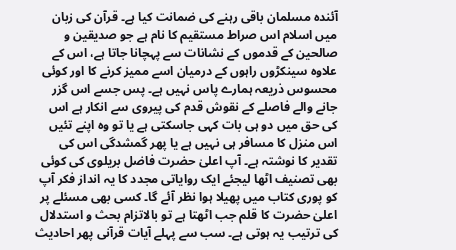آئندہ مسلمان باقی رہنے کی ضمانت کیا ہے۔ قرآن کی زبان میں اسلام اس صراط مستقیم کا نام ہے جو صدیقین و صالحین کے قدموں کے نشانات سے پہچانا جاتا ہے، اس کے علاوہ سینکڑوں راہوں کے درمیان اسے ممیز کرنے کا اور کوئی محسوس ذریعہ ہمارے پاس نہیں ہے۔ پس جسے اس گزر جانے والے فاصلے کے نقوش قدم کی پیروی سے انکار ہے اس کی حق میں دو ہی بات کہی جاسکتی ہے یا تو وہ اپنے تئیں اس منزل کا مسافر ہی نہیں ہے یا پھر گمشدگی اس کی تقدیر کا نوشتہ ہے۔ آپ اعلیٰ حضرت فاضل بریلوی کی کوئی بھی تصنیف اٹھا لیجئے ایک روایاتی مجدد کا یہ انداز فکر آپ کو پوری کتاب میں پھیلا ہوا نظر آئے گا۔ کسی بھی مسئلے پر اعلیٰ حضرت کا قلم جب اٹھتا ہے تو بالاتزام بحث و استدلال کی ترتیب یہ ہوتی ہے۔ سب سے پہلے آیات قرآنی پھر احادیث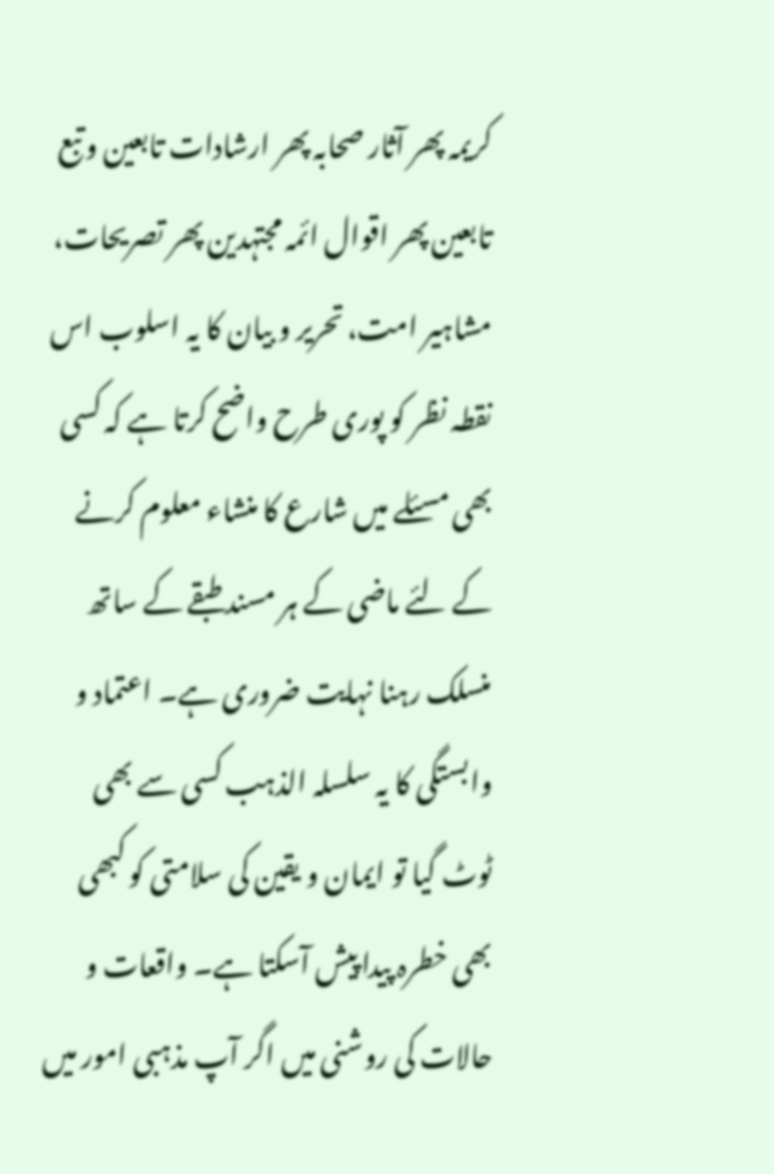کریمہ پھر آثار صحابہ پھر ارشادات تابعین و تبع تابعین پھر اقوال ائمہ مجتہدین پھر تصریحات، مشاہیر امت، تحریر و بیان کا یہ اسلوب اس نقطہ نظر کو پوری طرح واضح کرتا ہے کہ کسی بھی مسئلے میں شارع کا منشاء معلوم کرنے کے لئے ماضی کے ہر مسند طبقے کے ساتھ منسلک رہنا نہایت ضروری ہے۔ اعتماد و وابستگی کا یہ سلسلہ الذہب کسی سے بھی ٹوٹ گیا تو ایمان و یقین کی سلامتی کو کبھی بھی خطرہ پیدا پیش آسکتا ہے۔ واقعات و حالات کی روشنی میں اگر آپ مذہبی امور میں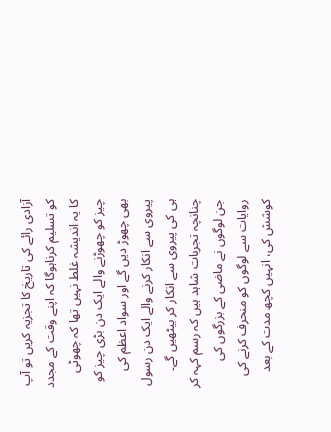آزادی رائے کی تاریخ کا تجزیہ کریں تو آپ کو تسلیم کرناہوگا کہ اپنے وقت کے مجدد کا یہ اندیشہ غلط نہیں تھا کہ چھوٹی چیز کو چھوڑنے والے ایک دن بڑی چیز کو بھی چھوڑ دیں گے اور سواد اعظم کی پیروی سے انکار کرنے والے ایک دن رسول ہی کی پیروی سے انکار کر بیٹھیں گے۔ چنانچہ تجربات شاہد ہیں کہ رسم کہہ کر جن لوگوں نے ماضی کے بزرگوں کی روایات سے لوگوں کو منحرف کرنے کی کوشش کی، انہیں کچھ مدت کے بعد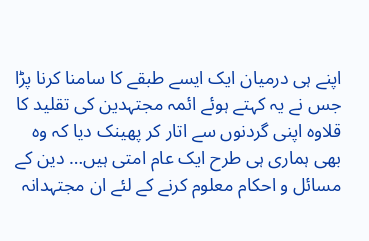اپنے ہی درمیان ایک ایسے طبقے کا سامنا کرنا پڑا جس نے یہ کہتے ہوئے ائمہ مجتہدین کی تقلید کا قلاوہ اپنی گردنوں سے اتار کر پھینک دیا کہ وہ بھی ہماری ہی طرح ایک عام امتی ہیں… دین کے مسائل و احکام معلوم کرنے کے لئے ان مجتہدانہ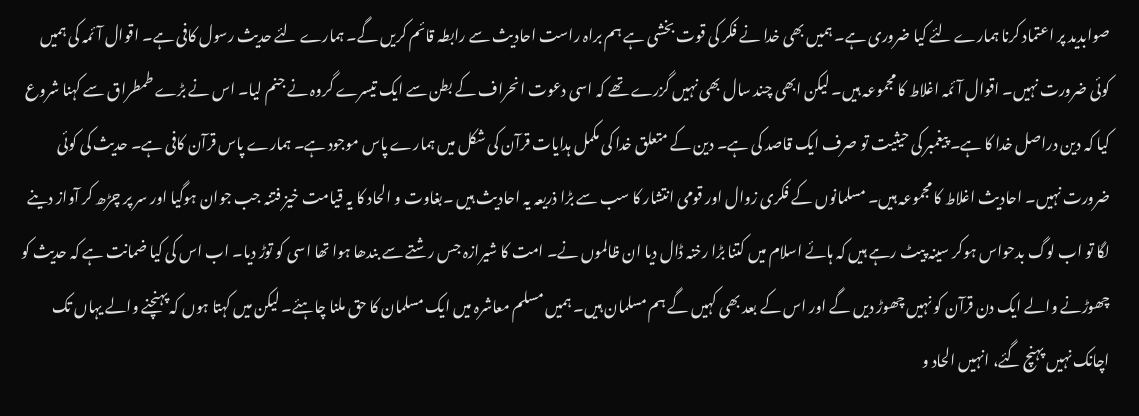صوابدید پر اعتماد کرنا ہمارے لئے کیا ضروری ہے۔ ہمیں بھی خدا نے فکر کی قوت بخشی ہے ہم براہ راست احادیث سے رابطہ قائم کریں گے۔ ہمارے لئے حدیث رسول کافی ہے۔ اقوال آئمہ کی ہمیں کوئی ضرورت نہیں۔ اقوال آئمہ اغلاط کا مجموعہ ہیں۔ لیکن ابھی چند سال بھی نہیں گزرے تھے کہ اسی دعوت انحراف کے بطن سے ایک تیسرے گروہ نے جنم لیا۔ اس نے بڑے طمطراق سے کہنا شروع کیا کہ دین دراصل خدا کا ہے۔ پیغمبر کی حیثیت تو صرف ایک قاصد کی ہے۔ دین کے متعلق خدا کی مکمل ہدایات قرآن کی شکل میں ہمارے پاس موجود ہے۔ ہمارے پاس قرآن کافی ہے۔ حدیث کی کوئی ضرورت نہیں۔ احادیث اغلاط کا مجموعہ ہیں۔ مسلمانوں کے فکری زوال اور قومی انتشار کا سب سے بڑا ذریعہ یہ احادیث ہیں ۔بغاوت و الحاد کا یہ قیامت خیز فتنہ جب جوان ہوگیا اور سر پر چڑھ کر آواز دینے لگا تو اب لوگ بدحواس ہوکر سینہ پیٹ رہے ہیں کہ ہائے اسلام میں کتنا بڑا رخنہ ڈال دیا ان ظالموں نے۔ امت کا شیرازہ جس رشتے سے بندھا ہوا تھا اسی کو توڑ دیا۔ اب اس کی کیا ضمانت ہے کہ حدیث کو چھوڑنے والے ایک دن قرآن کو نہیں چھوڑ دیں گے اور اس کے بعد بھی کہیں گے ہم مسلمان ہیں۔ ہمیں مسلم معاشرہ میں ایک مسلمان کا حق ملنا چاہئے۔ لیکن میں کہتا ہوں کہ پہنچنے والے یہاں تک اچانک نہیں پہنچ گئے، انہیں الحاد و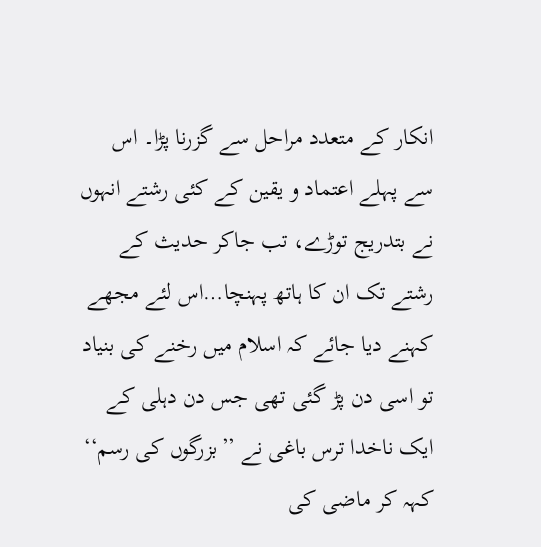انکار کے متعدد مراحل سے گزرنا پڑا۔ اس سے پہلے اعتماد و یقین کے کئی رشتے انہوں نے بتدریج توڑے، تب جاکر حدیث کے رشتے تک ان کا ہاتھ پہنچا…اس لئے مجھے کہنے دیا جائے کہ اسلام میں رخنے کی بنیاد تو اسی دن پڑ گئی تھی جس دن دہلی کے ایک ناخدا ترس باغی نے ’’بزرگوں کی رسم‘‘ کہہ کر ماضی کی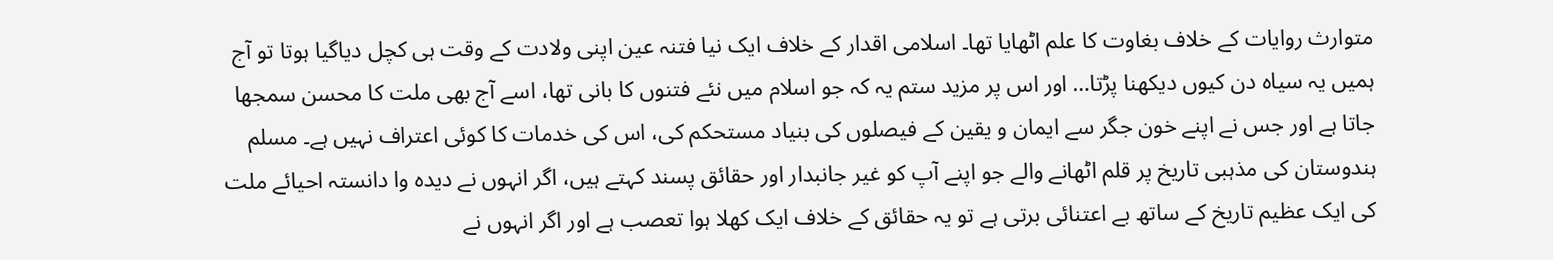متوارث روایات کے خلاف بغاوت کا علم اٹھایا تھا۔ اسلامی اقدار کے خلاف ایک نیا فتنہ عین اپنی ولادت کے وقت ہی کچل دیاگیا ہوتا تو آج ہمیں یہ سیاہ دن کیوں دیکھنا پڑتا… اور اس پر مزید ستم یہ کہ جو اسلام میں نئے فتنوں کا بانی تھا، اسے آج بھی ملت کا محسن سمجھا جاتا ہے اور جس نے اپنے خون جگر سے ایمان و یقین کے فیصلوں کی بنیاد مستحکم کی، اس کی خدمات کا کوئی اعتراف نہیں ہے۔ مسلم ہندوستان کی مذہبی تاریخ پر قلم اٹھانے والے جو اپنے آپ کو غیر جانبدار اور حقائق پسند کہتے ہیں، اگر انہوں نے دیدہ وا دانستہ احیائے ملت کی ایک عظیم تاریخ کے ساتھ بے اعتنائی برتی ہے تو یہ حقائق کے خلاف ایک کھلا ہوا تعصب ہے اور اگر انہوں نے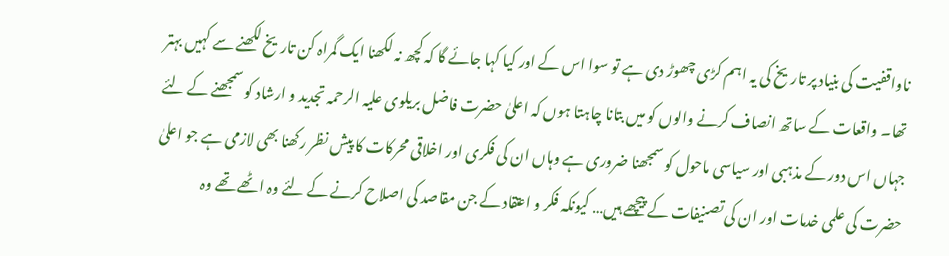ناواقفیت کی بنیاد پر تاریخ کی یہ اہم کڑی چھوڑ دی ہے تو سوا اس کے اور کیا کہا جائے گا کہ کچھ نہ لکھنا ایک گمراہ کن تاریخ لکھنے سے کہیں بہتر تھا۔ واقعات کے ساتھ انصاف کرنے والوں کو میں بتانا چاہتا ہوں کہ اعلیٰ حضرت فاضل بریلوی علیہ الرحمہ تجدید و ارشاد کو سمجھنے کے لئے جہاں اس دور کے مذہبی اور سیاسی ماحول کو سمجھنا ضروری ہے وہاں ان کی فکری اور اخلاقی محرکات کا پیش نظر رکھنا بھی لازمی ہے جو اعلیٰ حضرت کی علمی خدمات اور ان کی تصنیفات کے پیچھے ہیں… کیونکہ فکر و اعتقاد کے جن مقاصد کی اصلاح کرنے کے لئے وہ اٹھے تھے وہ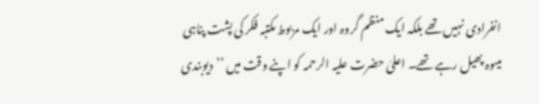انفرادی نہیں تھے بلکہ ایک منظم گروہ اور ایک مربوط مکتبہ فکر کی پشت پناہی میںوہ پھیل رہے تھے۔ اعلیٰ حضرت علیہ الرحمہ کو اپنے وقت میں ’’دیوبندی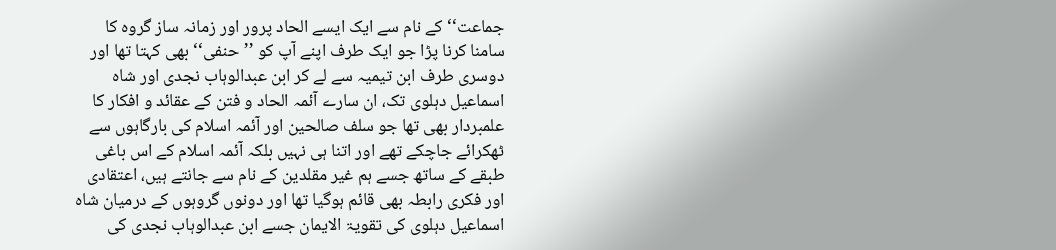جماعت‘‘ کے نام سے ایک ایسے الحاد پرور اور زمانہ ساز گروہ کا سامنا کرنا پڑا جو ایک طرف اپنے آپ کو ’’حنفی‘‘ بھی کہتا تھا اور دوسری طرف ابن تیمیہ سے لے کر ابن عبدالوہاب نجدی اور شاہ اسماعیل دہلوی تک، ان سارے آئمہ الحاد و فتن کے عقائد و افکار کا علمبردار بھی تھا جو سلف صالحین اور آئمہ اسلام کی بارگاہوں سے ٹھکرائے جاچکے تھے اور اتنا ہی نہیں بلکہ آئمہ اسلام کے اس باغی طبقے کے ساتھ جسے ہم غیر مقلدین کے نام سے جانتے ہیں، اعتقادی اور فکری رابطہ بھی قائم ہوگیا تھا اور دونوں گروہوں کے درمیان شاہ اسماعیل دہلوی کی تقویۃ الایمان جسے ابن عبدالوہاب نجدی کی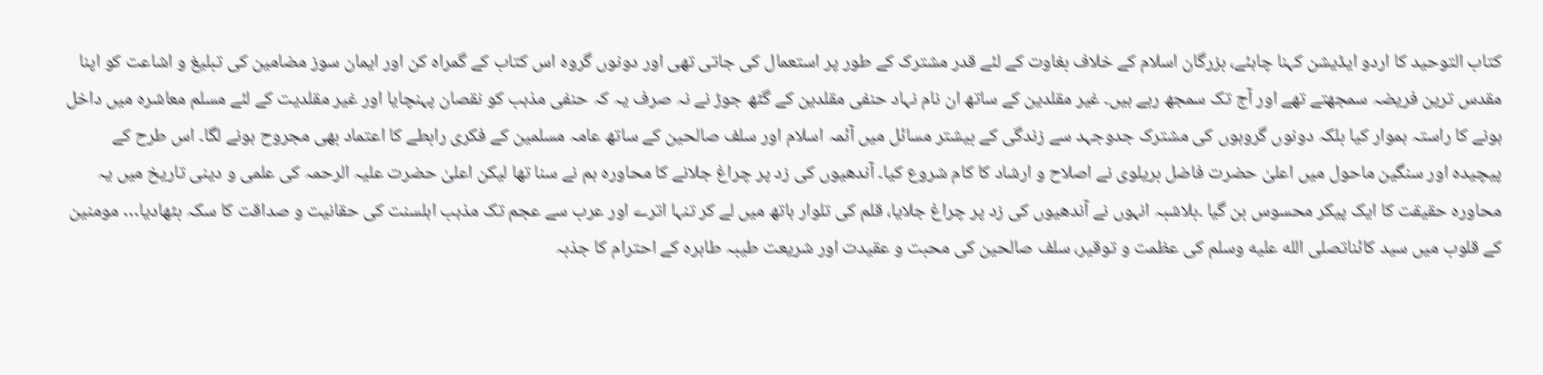کتاب التوحید کا اردو ایڈیشن کہنا چاہئے، بزرگان اسلام کے خلاف بغاوت کے لئے قدر مشترک کے طور پر استعمال کی جاتی تھی اور دونوں گروہ اس کتاب کے گمراہ کن اور ایمان سوز مضامین کی تبلیغ و اشاعت کو اپنا مقدس ترین فریضہ سمجھتے تھے اور آج تک سمجھ رہے ہیں۔ غیر مقلدین کے ساتھ ان نام نہاد حنفی مقلدین کے گٹھ جوڑ نے نہ صرف یہ کہ حنفی مذہب کو نقصان پہنچایا اور غیر مقلدیت کے لئے مسلم معاشرہ میں داخل ہونے کا راستہ ہموار کیا بلکہ دونوں گروہوں کی مشترک جدوجہد سے زندگی کے بیشتر مسائل میں آئمہ اسلام اور سلف صالحین کے ساتھ عامہ مسلمین کے فکری رابطے کا اعتماد بھی مجروح ہونے لگا۔ اس طرح کے پیچیدہ اور سنگین ماحول میں اعلیٰ حضرت فاضل بریلوی نے اصلاح و ارشاد کا کام شروع کیا۔ آندھیوں کی زد پر چراغ جلانے کا محاورہ ہم نے سنا تھا لیکن اعلیٰ حضرت علیہ الرحمہ کی علمی و دینی تاریخ میں یہ محاورہ حقیقت کا ایک پیکر محسوس بن گیا ۔بلاشبہ انہوں نے آندھیوں کی زد پر چراغ جلایا، قلم کی تلوار ہاتھ میں لے کر تنہا اترے اور عرب سے عجم تک مذہب اہلسنت کی حقانیت و صداقت کا سکہ بٹھادیا… مومنین کے قلوب میں سید کائناتصلى الله عليه وسلم کی عظمت و توقیر، سلف صالحین کی محبت و عقیدت اور شریعت طیبہ طاہرہ کے احترام کا جذبہ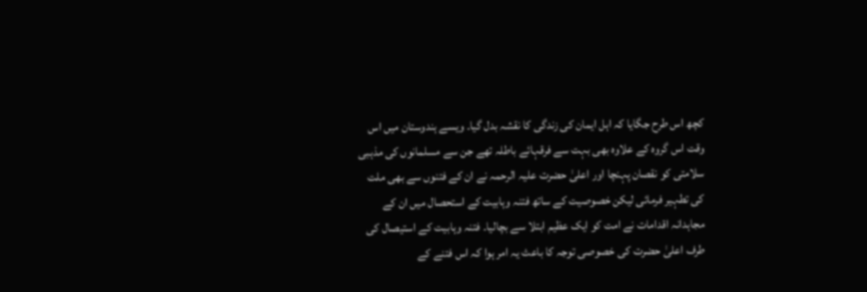کچھ اس طرح جگایا کہ اہل ایمان کی زندگی کا نقشہ بدل گیا۔ ویسے ہندوستان میں اس وقت اس گروہ کے علاوہ بھی بہت سے فرقہائے باطلہ تھے جن سے مسلمانوں کی مذہبی سلامتی کو نقصان پہنچا اور اعلیٰ حضرت علیہ الرحمہ نے ان کے فتنوں سے بھی ملت کی تطہیر فرمائی لیکن خصوصیت کے ساتھ فتنہ وہابیت کے استحصال میں ان کے مجاہدانہ اقدامات نے امت کو ایک عظیم ابتلا سے بچالیا۔ فتنہ وہابیت کے استیصال کی طرف اعلیٰ حضرت کی خصوصی توجہ کا باعث یہ امر ہوا کہ اس فتنے کے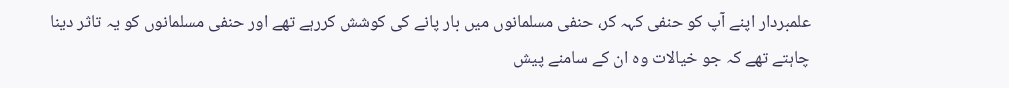علمبردار اپنے آپ کو حنفی کہہ کر، حنفی مسلمانوں میں بار پانے کی کوشش کررہے تھے اور حنفی مسلمانوں کو یہ تاثر دینا چاہتے تھے کہ جو خیالات وہ ان کے سامنے پیش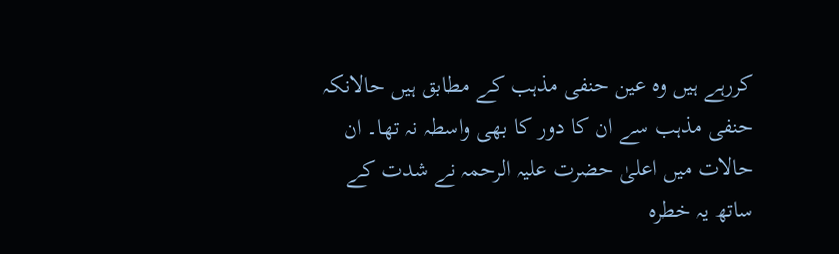کررہے ہیں وہ عین حنفی مذہب کے مطابق ہیں حالانکہ حنفی مذہب سے ان کا دور کا بھی واسطہ نہ تھا۔ ان حالات میں اعلیٰ حضرت علیہ الرحمہ نے شدت کے ساتھ یہ خطرہ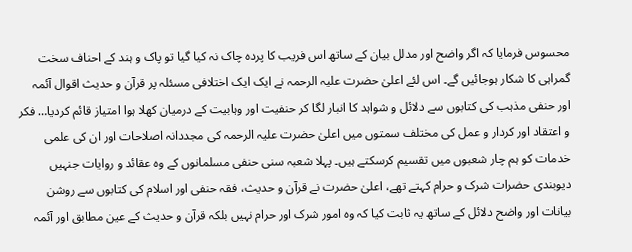محسوس فرمایا کہ اگر واضح اور مدلل بیان کے ساتھ اس فریب کا پردہ چاک نہ کیا گیا تو پاک و ہند کے احناف سخت گمراہی کا شکار ہوجائیں گے۔ اس لئے اعلیٰ حضرت علیہ الرحمہ نے ایک ایک اختلافی مسئلہ پر قرآن و حدیث اقوال آئمہ اور حنفی مذہب کی کتابوں سے دلائل و شواہد کا انبار لگا کر حنفیت اور وہابیت کے درمیان کھلا ہوا امتیاز قائم کردیا… فکر و اعتقاد اور کردار و عمل کی مختلف سمتوں میں اعلیٰ حضرت علیہ الرحمہ کی مجددانہ اصلاحات اور ان کی علمی خدمات کو ہم چار شعبوں میں تقسیم کرسکتے ہیں۔ پہلا شعبہ سنی حنفی مسلمانوں کے وہ عقائد و روایات جنہیں دیوبندی حضرات شرک و حرام کہتے تھے، اعلیٰ حضرت نے قرآن و حدیث، فقہ حنفی اور اسلام کی کتابوں سے روشن بیانات اور واضح دلائل کے ساتھ یہ ثابت کیا کہ وہ امور شرک اور حرام نہیں بلکہ قرآن و حدیث کے عین مطابق اور آئمہ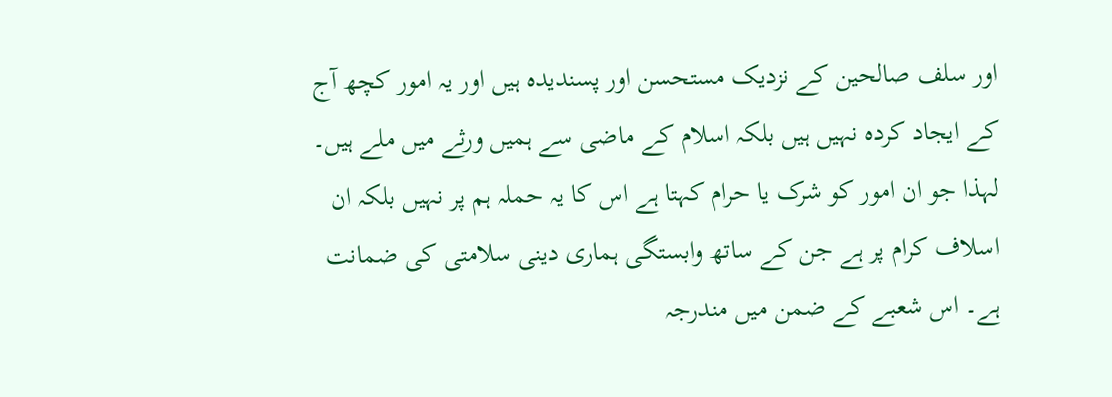اور سلف صالحین کے نزدیک مستحسن اور پسندیدہ ہیں اور یہ امور کچھ آج کے ایجاد کردہ نہیں ہیں بلکہ اسلام کے ماضی سے ہمیں ورثے میں ملے ہیں۔ لہذا جو ان امور کو شرک یا حرام کہتا ہے اس کا یہ حملہ ہم پر نہیں بلکہ ان اسلاف کرام پر ہے جن کے ساتھ وابستگی ہماری دینی سلامتی کی ضمانت ہے۔ اس شعبے کے ضمن میں مندرجہ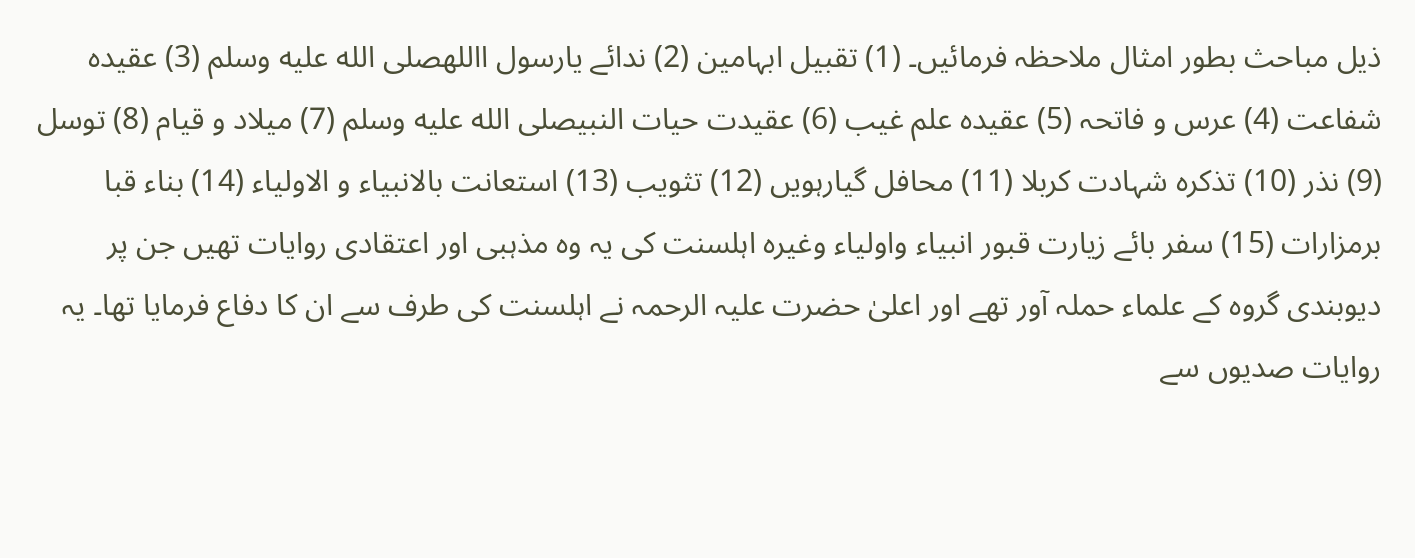ذیل مباحث بطور امثال ملاحظہ فرمائیں۔ (1) تقبیل ابہامین (2) ندائے یارسول االلهصلى الله عليه وسلم (3) عقیدہ شفاعت (4) عرس و فاتحہ (5) عقیدہ علم غیب (6) عقیدت حیات النبیصلى الله عليه وسلم (7) میلاد و قیام (8) توسل (9) نذر (10) تذکرہ شہادت کربلا (11) محافل گیارہویں (12) تثویب (13) استعانت بالانبیاء و الاولیاء (14) بناء قبا برمزارات (15) سفر بائے زیارت قبور انبیاء واولیاء وغیرہ اہلسنت کی یہ وہ مذہبی اور اعتقادی روایات تھیں جن پر دیوبندی گروہ کے علماء حملہ آور تھے اور اعلیٰ حضرت علیہ الرحمہ نے اہلسنت کی طرف سے ان کا دفاع فرمایا تھا۔ یہ روایات صدیوں سے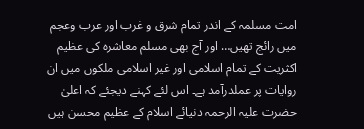امت مسلمہ کے اندر تمام شرق و غرب اور عرب وعجم میں رائج تھیں… اور آج بھی مسلم معاشرہ کی عظیم اکثریت کے تمام اسلامی اور غیر اسلامی ملکوں میں ان روایات پر عملدرآمد ہے۔ اس لئے کہنے دیجئے کہ اعلیٰ حضرت علیہ الرحمہ دنیائے اسلام کے عظیم محسن ہیں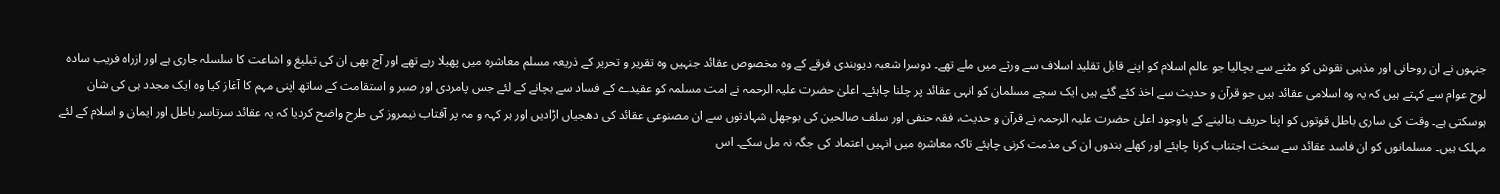جنہوں نے ان روحانی اور مذہبی نقوش کو مٹنے سے بچالیا جو عالم اسلام کو اپنے قابل تقلید اسلاف سے ورثے میں ملے تھے۔ دوسرا شعبہ دیوبندی فرقے کے وہ مخصوص عقائد جنہیں وہ تقریر و تحریر کے ذریعہ مسلم معاشرہ میں پھیلا رہے تھے اور آج بھی ان کی تبلیغ و اشاعت کا سلسلہ جاری ہے اور ازراہ فریب سادہ لوح عوام سے کہتے ہیں کہ یہ وہ اسلامی عقائد ہیں جو قرآن و حدیث سے اخذ کئے گئے ہیں ایک سچے مسلمان کو انہی عقائد پر چلنا چاہئے۔ اعلیٰ حضرت علیہ الرحمہ نے امت مسلمہ کو عقیدے کے فساد سے بچانے کے لئے جس پامردی اور صبر و استقامت کے ساتھ اپنی مہم کا آغاز کیا وہ ایک مجدد ہی کی شان ہوسکتی ہے۔ وقت کی ساری باطل قوتوں کو اپنا حریف بنالینے کے باوجود اعلیٰ حضرت علیہ الرحمہ نے قرآن و حدیث، فقہ حنفی اور سلف صالحین کی بوجھل شہادتوں سے ان مصنوعی عقائد کی دھجیاں اڑادیں اور ہر کہہ و مہ پر آفتاب نیمروز کی طرح واضح کردیا کہ یہ عقائد سرتاسر باطل اور ایمان و اسلام کے لئے مہلک ہیں۔ مسلمانوں کو ان فاسد عقائد سے سخت اجتناب کرنا چاہئے اور کھلے بندوں ان کی مذمت کرنی چاہئے تاکہ معاشرہ میں انہیں اعتماد کی جگہ نہ مل سکے۔ اس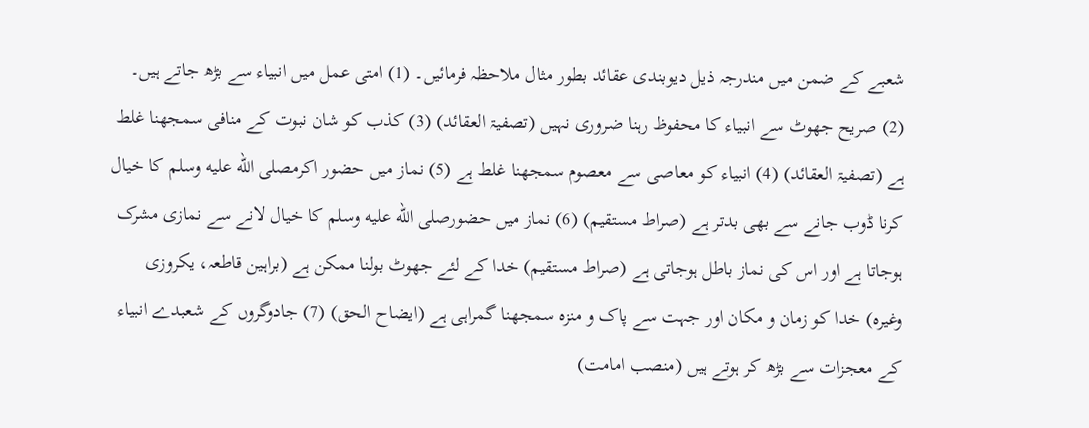شعبے کے ضمن میں مندرجہ ذیل دیوبندی عقائد بطور مثال ملاحظہ فرمائیں۔ (1) امتی عمل میں انبیاء سے بڑھ جاتے ہیں۔ (2) صریح جھوٹ سے انبیاء کا محفوظ رہنا ضروری نہیں (تصفیۃ العقائد) (3) کذب کو شان نبوت کے منافی سمجھنا غلط ہے (تصفیۃ العقائد) (4) انبیاء کو معاصی سے معصوم سمجھنا غلط ہے (5) نماز میں حضور اکرمصلى الله عليه وسلم کا خیال کرنا ڈوب جانے سے بھی بدتر ہے (صراط مستقیم) (6) نماز میں حضورصلى الله عليه وسلم کا خیال لانے سے نمازی مشرک ہوجاتا ہے اور اس کی نماز باطل ہوجاتی ہے (صراط مستقیم) خدا کے لئے جھوٹ بولنا ممکن ہے (براہین قاطعہ، یکروزی وغیرہ) خدا کو زمان و مکان اور جہت سے پاک و منزہ سمجھنا گمراہی ہے (ایضاح الحق) (7) جادوگروں کے شعبدے انبیاء کے معجزات سے بڑھ کر ہوتے ہیں (منصب امامت)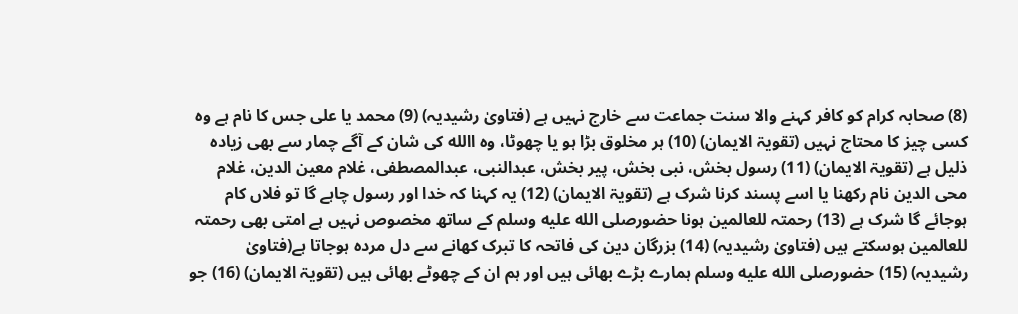(8) صحابہ کرام کو کافر کہنے والا سنت جماعت سے خارج نہیں ہے (فتاویٰ رشیدیہ) (9) محمد یا علی جس کا نام ہے وہ کسی چیز کا محتاج نہیں (تقویۃ الایمان) (10) ہر مخلوق بڑا ہو یا چھوٹا، وہ االله کی شان کے آگے چمار سے بھی زیادہ ذلیل ہے (تقویۃ الایمان) (11) رسول بخش، نبی بخش، پیر بخش، عبدالنبی، عبدالمصطفی، غلام معین الدین، غلام محی الدین نام رکھنا یا اسے پسند کرنا شرک ہے (تقویۃ الایمان) (12) یہ کہنا کہ خدا اور رسول چاہے گا تو فلاں کام ہوجائے گا شرک ہے (13) رحمتہ للعالمین ہونا حضورصلى الله عليه وسلم کے ساتھ مخصوص نہیں ہے امتی بھی رحمتہ للعالمین ہوسکتے ہیں (فتاویٰ رشیدیہ) (14) بزرگان دین کی فاتحہ کا تبرک کھانے سے دل مردہ ہوجاتا ہے(فتاویٰ رشیدیہ) (15) حضورصلى الله عليه وسلم ہمارے بڑے بھائی ہیں اور ہم ان کے چھوٹے بھائی ہیں (تقویۃ الایمان) (16) جو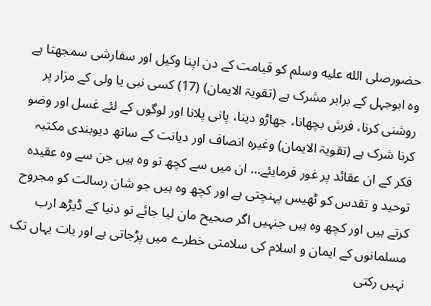حضورصلى الله عليه وسلم کو قیامت کے دن اپنا وکیل اور سفارشی سمجھتا ہے وہ ابوجہل کے برابر مشرک ہے (تقویۃ الایمان) (17) کسی نبی یا ولی کے مزار پر روشنی کرنا، فرش بچھانا، جھاڑو دینا، پانی پلانا اور لوگوں کے لئے غسل اور وضو کرنا شرک ہے (تقویۃ الایمان) وغیرہ انصاف اور دیانت کے ساتھ دیوبندی مکتبہ فکر کے ان عقائد پر غور فرمایئے… ان میں سے کچھ تو وہ ہیں جن سے وہ عقیدہ توحید و تقدس کو ٹھیس پہنچتی ہے اور کچھ وہ ہیں جو شان رسالت کو مجروح کرتے ہیں اور کچھ وہ ہیں جنہیں اگر صحیح مان لیا جائے تو دنیا کے ڈیڑھ ارب مسلمانوں کے ایمان و اسلام کی سلامتی خطرے میں پڑجاتی ہے اور بات یہاں تک نہیں رکتی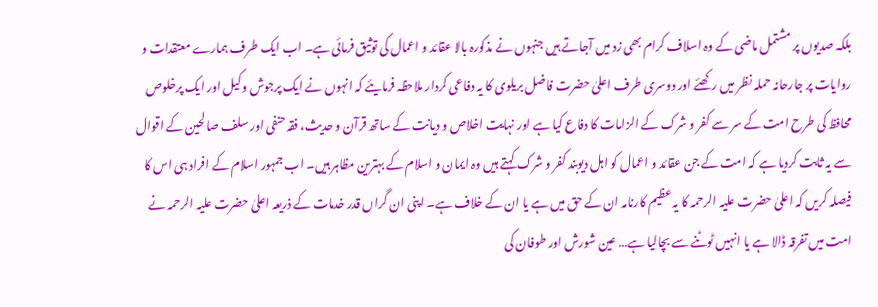بلکہ صدیوں پر مشتمل ماضی کے وہ اسلاف کرام بھی زد میں آجاتے ہیں جنہوں نے مذکورہ بالا عقائد و اعمال کی توثیق فرمائی ہے۔ اب ایک طرف ہمارے معتقدات و روایات پر جارحانہ حملہ نظر میں رکھئے اور دوسری طرف اعلیٰ حضرت فاضل بریلوی کا یہ دفاعی کردار ملاحظہ فرمایئے کہ انہوں نے ایک پرجوش وکیل اور ایک پرخلوص محافظ کی طرح امت کے سر سے کفر و شرک کے الزامات کا دفاع کیا ہے اور نہایت اخلاص و دیانت کے ساتھ قرآن و حدیث، فقہ حنفی اور سلف صالحین کے اقوال سے یہ ثابت کردیا ہے کہ امت کے جن عقائد و اعمال کو اہل دیوبند کفر و شرک کہتے ہیں وہ ایمان و اسلام کے بہترین مظاہر ہیں۔ اب جمہور اسلام کے افراد ہی اس کا فیصلہ کریں کہ اعلیٰ حضرت علیہ الرحمہ کا یہ عظیم کارنامہ ان کے حق میں ہے یا ان کے خلاف ہے۔ اپنی ان گراں قدر خدمات کے ذریعہ اعلیٰ حضرت علیہ الرحمہ نے امت میں تفرقہ ڈالا ہے یا انہیں ٹوٹنے سے بچالیا ہے… عین شورش اور طوفان کی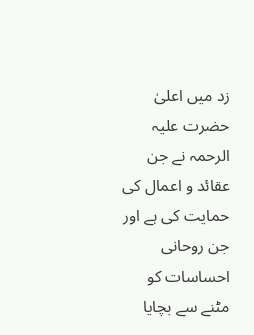زد میں اعلیٰ حضرت علیہ الرحمہ نے جن عقائد و اعمال کی حمایت کی ہے اور جن روحانی احساسات کو مٹنے سے بچایا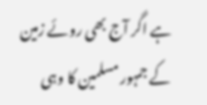ہے اگر آج بھی روئے زمین کے جمہور مسلمین کا وہی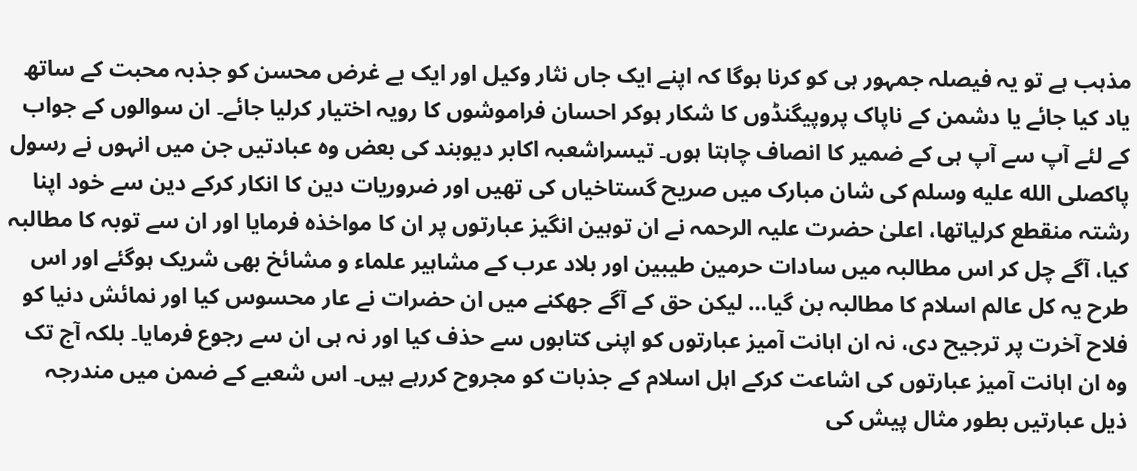مذہب ہے تو یہ فیصلہ جمہور ہی کو کرنا ہوگا کہ اپنے ایک جاں نثار وکیل اور ایک بے غرض محسن کو جذبہ محبت کے ساتھ یاد کیا جائے یا دشمن کے ناپاک پروپیگنڈوں کا شکار ہوکر احسان فراموشوں کا رویہ اختیار کرلیا جائے۔ ان سوالوں کے جواب کے لئے آپ سے آپ ہی کے ضمیر کا انصاف چاہتا ہوں۔ تیسراشعبہ اکابر دیوبند کی بعض وہ عبادتیں جن میں انہوں نے رسول پاکصلى الله عليه وسلم کی شان مبارک میں صریح گستاخیاں کی تھیں اور ضروریات دین کا انکار کرکے دین سے خود اپنا رشتہ منقطع کرلیاتھا، اعلیٰ حضرت علیہ الرحمہ نے ان توہین انگیز عبارتوں پر ان کا مواخذہ فرمایا اور ان سے توبہ کا مطالبہ کیا، آگے چل کر اس مطالبہ میں سادات حرمین طیبین اور بلاد عرب کے مشاہیر علماء و مشائخ بھی شریک ہوگئے اور اس طرح یہ کل عالم اسلام کا مطالبہ بن گیا… لیکن حق کے آگے جھکنے میں ان حضرات نے عار محسوس کیا اور نمائش دنیا کو فلاح آخرت پر ترجیح دی، نہ ان اہانت آمیز عبارتوں کو اپنی کتابوں سے حذف کیا اور نہ ہی ان سے رجوع فرمایا۔ بلکہ آج تک وہ ان اہانت آمیز عبارتوں کی اشاعت کرکے اہل اسلام کے جذبات کو مجروح کررہے ہیں۔ اس شعبے کے ضمن میں مندرجہ ذیل عبارتیں بطور مثال پیش کی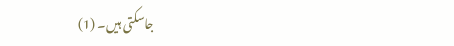جاسکتی ہیں۔ (1)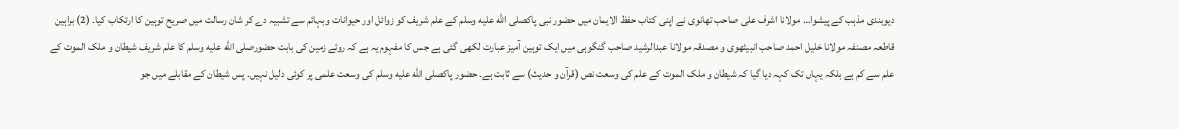دیوبندی مذہب کے پیشوا… مولانا اشرف علی صاحب تھانوی نے اپنی کتاب حفظ الایمان میں حضور نبی پاکصلى الله عليه وسلم کے علم شریف کو زوائل اور حیوانات وبہائم سے تشبیہ دے کر شان رسالت میں صریح توہین کا ارتکاب کیا۔ (2) براہین قاطعہ مصنفہ مولانا خلیل احمد صاحب انبیٹھوی و مصدقہ مولانا عبدالرشید صاحب گنگوہی میں ایک توہین آمیز عبارت لکھی گئی ہے جس کا مفہوم یہ ہے کہ روئے زمین کی بابت حضورصلى الله عليه وسلم کا علم شریف شیطان و ملک الموت کے علم سے کم ہے بلکہ یہاں تک کہہ دیا گیا کہ شیطان و ملک الموت کے علم کی وسعت نص (قرآن و حدیث) سے ثابت ہے۔ حضور پاکصلى الله عليه وسلم کی وسعت علمی پر کوئی دلیل نہیں۔ پس شیطان کے مقابلے میں جو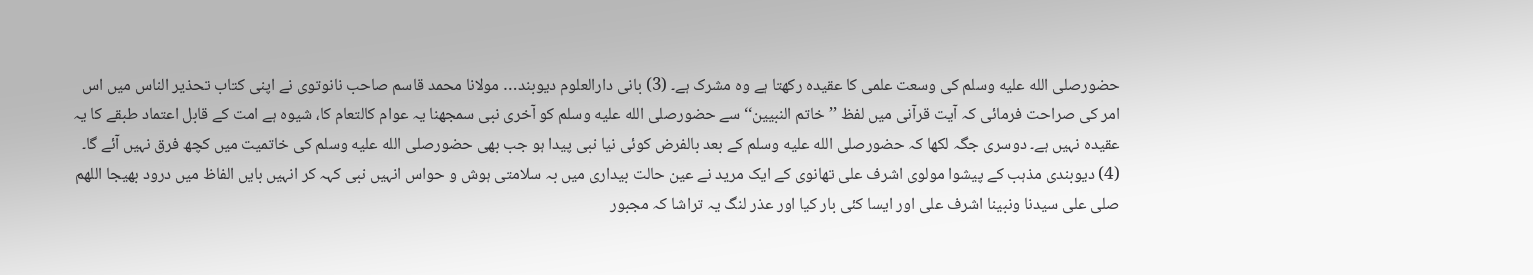حضورصلى الله عليه وسلم کی وسعت علمی کا عقیدہ رکھتا ہے وہ مشرک ہے۔ (3) بانی دارالعلوم دیوبند… مولانا محمد قاسم صاحب نانوتوی نے اپنی کتاب تحذیر الناس میں اس امر کی صراحت فرمائی کہ آیت قرآنی میں لفظ ’’خاتم النبیین‘‘ سے حضورصلى الله عليه وسلم کو آخری نبی سمجھنا یہ عوام کالتعام کا، شیوہ ہے امت کے قابل اعتماد طبقے کا یہ عقیدہ نہیں ہے۔ دوسری جگہ لکھا کہ حضورصلى الله عليه وسلم کے بعد بالفرض کوئی نیا نبی پیدا ہو جب بھی حضورصلى الله عليه وسلم کی خاتمیت میں کچھ فرق نہیں آئے گا۔ (4) دیوبندی مذہب کے پیشوا مولوی اشرف علی تھانوی کے ایک مرید نے عین حالت بیداری میں بہ سلامتی ہوش و حواس انہیں نبی کہہ کر انہیں بایں الفاظ میں درود بھیجا اللھم صلی علی سیدنا ونبینا اشرف علی اور ایسا کئی بار کیا اور عذر لنگ یہ تراشا کہ مجبور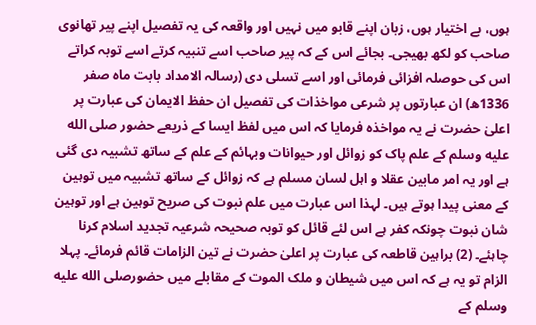ہوں، بے اختیار ہوں، زبان اپنے قابو میں نہیں اور واقعہ کی یہ تفصیل اپنے پیر تھانوی صاحب کو لکھ بھیجی۔ بجائے اس کے کہ پیر صاحب اسے تنبیہ کرتے اسے توبہ کراتے اس کی حوصلہ افزائی فرمائی اور اسے تسلی دی (رسالہ الامداد بابت ماہ صفر 1336ھ) ان عبارتوں پر شرعی مواخذات کی تفصیل ان حفظ الایمان کی عبارت پر اعلیٰ حضرت نے یہ مواخذہ فرمایا کہ اس میں لفظ ایسا کے ذریعے حضور صلى الله عليه وسلم کے علم پاک کو زوائل اور حیوانات وبہائم کے علم کے ساتھ تشبیہ دی گئی ہے اور یہ امر مابین عقلا و اہل لسان مسلم ہے کہ زوائل کے ساتھ تشبیہ میں توہین کے معنی پیدا ہوتے ہیں۔ لہذا اس عبارت میں علم نبوت کی صریح توہین ہے اور توہین شان نبوت چونکہ کفر ہے اس لئے قائل کو توبہ صحیحہ شرعیہ تجدید اسلام کرنا چاہئے۔ (2) براہین قاطعہ کی عبارت پر اعلیٰ حضرت نے تین الزامات قائم فرمائے۔ پہلا الزام تو یہ ہے کہ اس میں شیطان و ملک الموت کے مقابلے میں حضورصلى الله عليه وسلم کے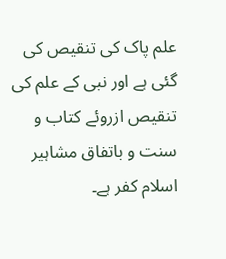علم پاک کی تنقیص کی گئی ہے اور نبی کے علم کی تنقیص ازروئے کتاب و سنت و باتفاق مشاہیر اسلام کفر ہے۔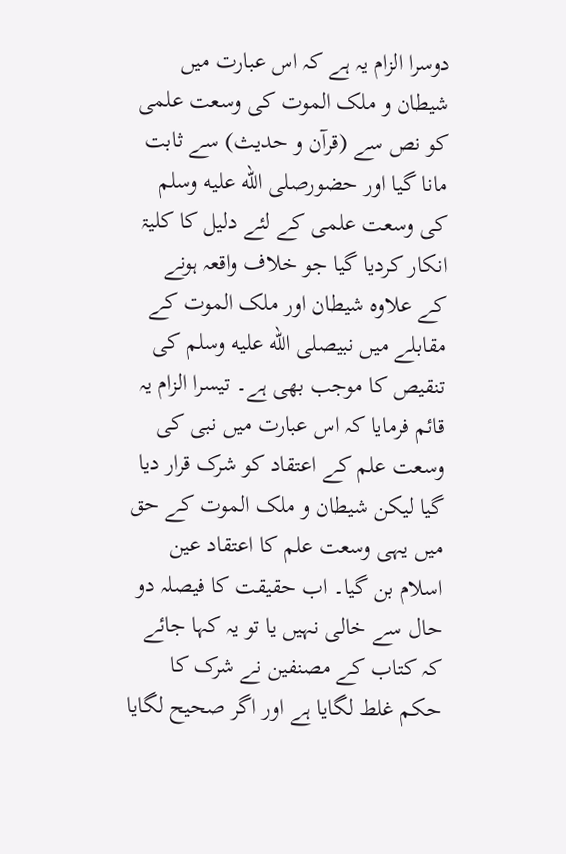دوسرا الزام یہ ہے کہ اس عبارت میں شیطان و ملک الموت کی وسعت علمی کو نص سے (قرآن و حدیث) سے ثابت مانا گیا اور حضورصلى الله عليه وسلم کی وسعت علمی کے لئے دلیل کا کلیۃ انکار کردیا گیا جو خلاف واقعہ ہونے کے علاوہ شیطان اور ملک الموت کے مقابلے میں نبیصلى الله عليه وسلم کی تنقیص کا موجب بھی ہے۔ تیسرا الزام یہ قائم فرمایا کہ اس عبارت میں نبی کی وسعت علم کے اعتقاد کو شرک قرار دیا گیا لیکن شیطان و ملک الموت کے حق میں یہی وسعت علم کا اعتقاد عین اسلام بن گیا۔ اب حقیقت کا فیصلہ دو حال سے خالی نہیں یا تو یہ کہا جائے کہ کتاب کے مصنفین نے شرک کا حکم غلط لگایا ہے اور اگر صحیح لگایا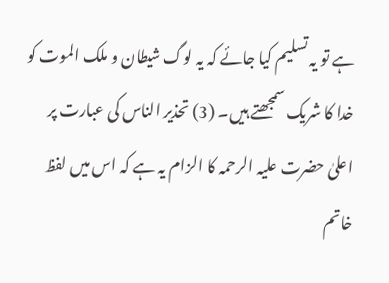ہے تو یہ تسلیم کیا جائے کہ یہ لوگ شیطان و ملک الموت کو خدا کا شریک سمجھتے ہیں۔ (3) تحذیر الناس کی عبارت پر اعلیٰ حضرت علیہ الرحمہ کا الزام یہ ہے کہ اس میں لفظ خاتم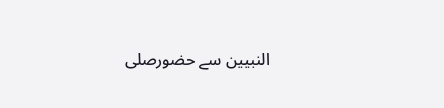النبیین سے حضورصلى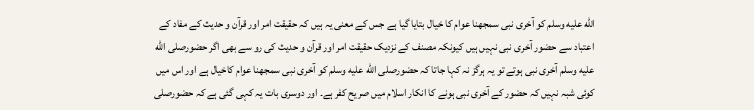الله عليه وسلم کو آخری نبی سمجھنا عوام کا خیال بتایا گیا ہے جس کے معنی یہ ہیں کہ حقیقت امر اور قرآن و حدیث کے مفاد کے اعتباد سے حضور آخری نبی نہیں ہیں کیونکہ مصنف کے نزدیک حقیقت امر اور قرآن و حدیث کی رو سے بھی اگر حضورصلى الله عليه وسلم آخری نبی ہوتے تو یہ ہرگز نہ کہا جاتا کہ حضورصلى الله عليه وسلم کو آخری نبی سمجھنا عوام کاخیال ہے اور اس میں کوئی شبہ نہیں کہ حضور کے آخری نبی ہونے کا انکار اسلام میں صریح کفر ہے۔ اور دوسری بات یہ کہی گئی ہے کہ حضورصلى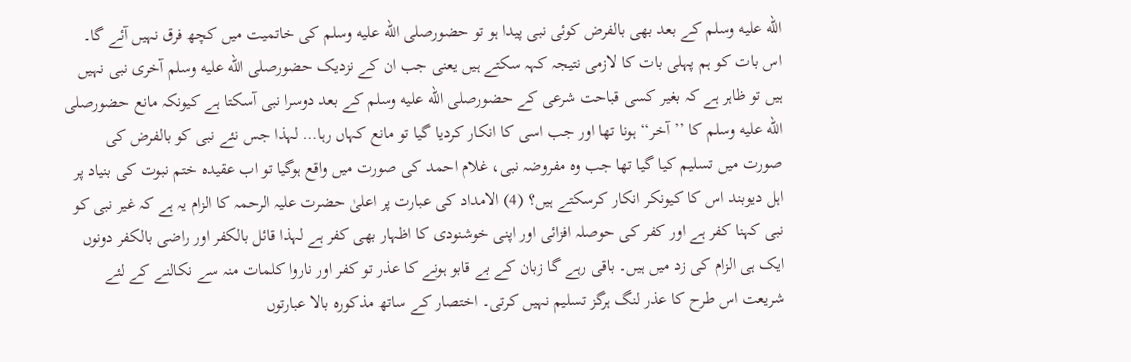الله عليه وسلم کے بعد بھی بالفرض کوئی نبی پیدا ہو تو حضورصلى الله عليه وسلم کی خاتمیت میں کچھ فرق نہیں آئے گا۔ اس بات کو ہم پہلی بات کا لازمی نتیجہ کہہ سکتے ہیں یعنی جب ان کے نزدیک حضورصلى الله عليه وسلم آخری نبی نہیں ہیں تو ظاہر ہے کہ بغیر کسی قباحت شرعی کے حضورصلى الله عليه وسلم کے بعد دوسرا نبی آسکتا ہے کیونکہ مانع حضورصلى الله عليه وسلم کا ’’آخر‘‘ ہونا تھا اور جب اسی کا انکار کردیا گیا تو مانع کہاں رہا… لہذا جس نئے نبی کو بالفرض کی صورت میں تسلیم کیا گیا تھا جب وہ مفروضہ نبی، غلام احمد کی صورت میں واقع ہوگیا تو اب عقیدہ ختم نبوت کی بنیاد پر اہل دیوبند اس کا کیونکر انکار کرسکتے ہیں؟ (4) الامداد کی عبارت پر اعلیٰ حضرت علیہ الرحمہ کا الزام یہ ہے کہ غیر نبی کو نبی کہنا کفر ہے اور کفر کی حوصلہ افزائی اور اپنی خوشنودی کا اظہار بھی کفر ہے لہذا قائل بالکفر اور راضی بالکفر دونوں ایک ہی الزام کی زد میں ہیں۔ باقی رہے گا زبان کے بے قابو ہونے کا عذر تو کفر اور ناروا کلمات منہ سے نکالنے کے لئے شریعت اس طرح کا عذر لنگ ہرگز تسلیم نہیں کرتی۔ اختصار کے ساتھ مذکورہ بالا عبارتوں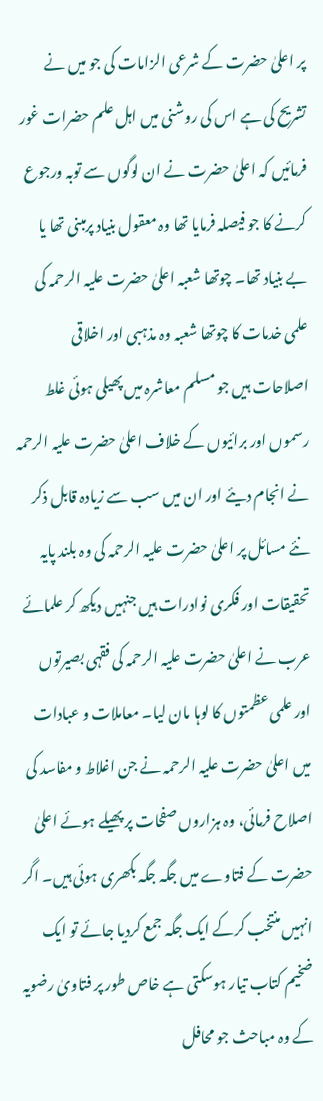پر اعلیٰ حضرت کے شرعی الزامات کی جو میں نے تشریح کی ہے اس کی روشنی میں اہل علم حضرات غور فرمائیں کہ اعلیٰ حضرت نے ان لوگوں سے توبہ ورجوع کرنے کا جو فیصلہ فرمایا تھا وہ معقول بنیاد پرمبنی تھا یا بے بنیاد تھا۔ چوتھا شعبہ اعلیٰ حضرت علیہ الرحمہ کی علمی خدمات کا چوتھا شعبہ وہ مذہبی اور اخلاقی اصلاحات ہیں جو مسلم معاشرہ میں پھیلی ہوئی غلط رسموں اور برائیوں کے خلاف اعلیٰ حضرت علیہ الرحمہ نے انجام دیئے اور ان میں سب سے زیادہ قابل ذکر نئے مسائل پر اعلیٰ حضرت علیہ الرحمہ کی وہ بلند پایہ تحقیقات اور فکری نوادرات ہیں جنہیں دیکھ کر علمائے عرب نے اعلیٰ حضرت علیہ الرحمہ کی فقہی بصیرتوں اور علمی عظمتوں کا لوہا مان لیا۔ معاملات و عبادات میں اعلیٰ حضرت علیہ الرحمہ نے جن اغلاط و مفاسد کی اصلاح فرمائی، وہ ہزاروں صفحات پر پھیلے ہوئے اعلیٰ حضرت کے فتاوے میں جگہ جگہ بکھری ہوئی ہیں۔ اگر انہیں منتخب کرکے ایک جگہ جمع کردیا جائے تو ایک ضخیم کتاب تیار ہوسکتی ہے خاص طور پر فتاویٰ رضویہ کے وہ مباحث جو محافل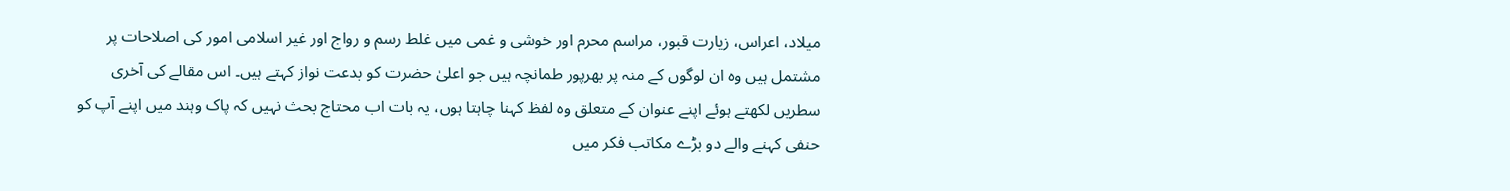میلاد، اعراس، زیارت قبور، مراسم محرم اور خوشی و غمی میں غلط رسم و رواج اور غیر اسلامی امور کی اصلاحات پر مشتمل ہیں وہ ان لوگوں کے منہ پر بھرپور طمانچہ ہیں جو اعلیٰ حضرت کو بدعت نواز کہتے ہیں۔ اس مقالے کی آخری سطریں لکھتے ہوئے اپنے عنوان کے متعلق وہ لفظ کہنا چاہتا ہوں، یہ بات اب محتاج بحث نہیں کہ پاک وہند میں اپنے آپ کو حنفی کہنے والے دو بڑے مکاتب فکر میں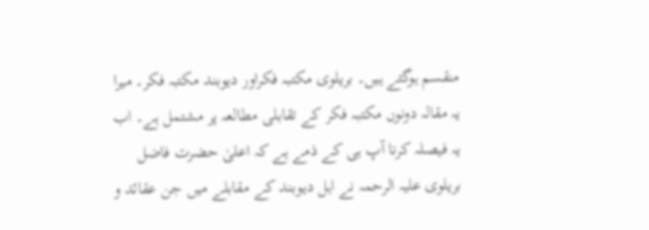منقسم ہوگئے ہیں۔ بریلوی مکتبہ فکراور دیوبند مکتبہ فکر۔ میرا یہ مقالہ دونوں مکتبہ فکر کے تقابلی مطالعہ پر مشتمل ہے۔ اب یہ فیصلہ کرنا آپ ہی کے ذمے ہے کہ اعلیٰ حضرت فاضل بریلوی علیہ الرحمہ نے اہل دیوبند کے مقابلے میں جن عقائد و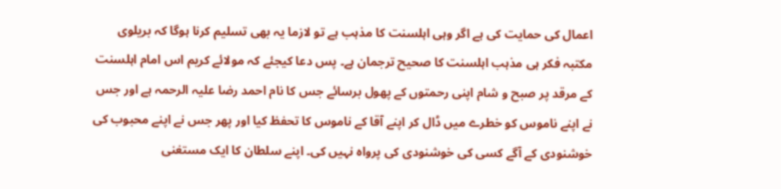اعمال کی حمایت کی ہے اگر وہی اہلسنت کا مذہب ہے تو لازما یہ بھی تسلیم کرنا ہوگا کہ بریلوی مکتبہ فکر ہی مذہب اہلسنت کا صحیح ترجمان ہے۔ پس دعا کیجئے کہ مولائے کریم اس امام اہلسنت کے مرقد پر صبح و شام اپنی رحمتوں کے پھول برسائے جس کا نام احمد رضا علیہ الرحمہ ہے اور جس نے اپنے ناموس کو خطرے میں ڈال کر اپنے آقا کے ناموس کا تحفظ کیا اور پھر جس نے اپنے محبوب کی خوشنودی کے آگے کسی کی خوشنودی کی پرواہ نہیں کی۔ اپنے سلطان کا ایک مستغنی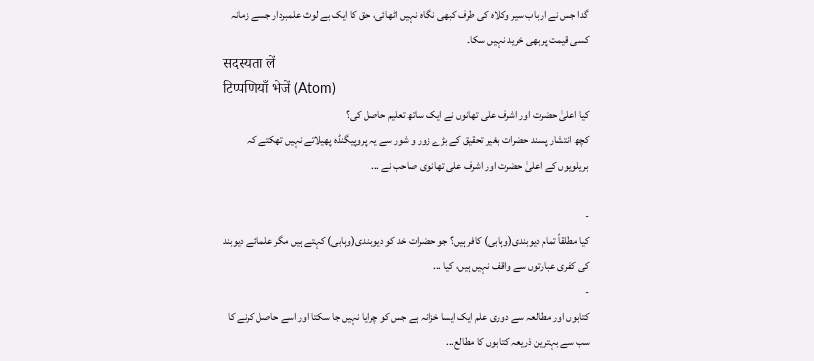گدا جس نے ارباب سیر وکلاہ کی طرف کبھی نگاہ نہیں اٹھائی، حق کا ایک بے لوث علمبردار جسے زمانہ کسی قیمت پربھی خرید نہیں سکا۔
सदस्यता लें
टिप्पणियाँ भेजें (Atom)
کیا اعلیٰ حضرت اور اشرف علی تھانوں نے ایک ساتھ تعلیم حاصل کی؟
کچھ انتشار پسند حضرات بغیر تحقیق کے بڑے زور و شور سے یہ پروپیگنڈہ پھیلاتے نہیں تھکتے کہ بریلویوں کے اعلیٰ حضرت اور اشرف علی تھانوی صاحب نے ...

-
کیا مطلقاً تمام دیوبندی(وہابی) کافر ہیں؟ جو حضرات خد کو دیوبندی(وہابی) کہتے ہیں مگر علمائے دیوبند کی کفری عبارتوں سے واقف نہیں ہیں، کیا ...
-
کتابوں اور مطالعہ سے دوری علم ایک ایسا خزانہ ہے جس کو چرایا نہیں جا سکتا اور اسے حاصل کرنے کا سب سے بہترین ذریعہ کتابوں کا مطالع...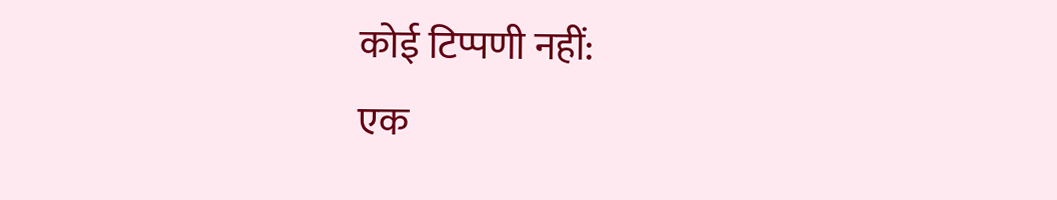कोई टिप्पणी नहीं:
एक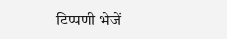टिप्पणी भेजें